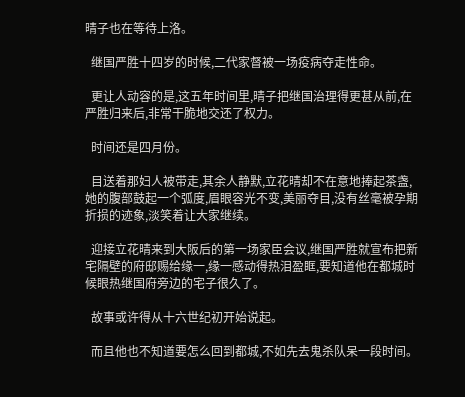晴子也在等待上洛。

  继国严胜十四岁的时候,二代家督被一场疫病夺走性命。

  更让人动容的是,这五年时间里,晴子把继国治理得更甚从前,在严胜归来后,非常干脆地交还了权力。

  时间还是四月份。

  目送着那妇人被带走,其余人静默,立花晴却不在意地捧起茶盏,她的腹部鼓起一个弧度,眉眼容光不变,美丽夺目,没有丝毫被孕期折损的迹象,淡笑着让大家继续。

  迎接立花晴来到大阪后的第一场家臣会议,继国严胜就宣布把新宅隔壁的府邸赐给缘一,缘一感动得热泪盈眶,要知道他在都城时候眼热继国府旁边的宅子很久了。

  故事或许得从十六世纪初开始说起。

  而且他也不知道要怎么回到都城,不如先去鬼杀队呆一段时间。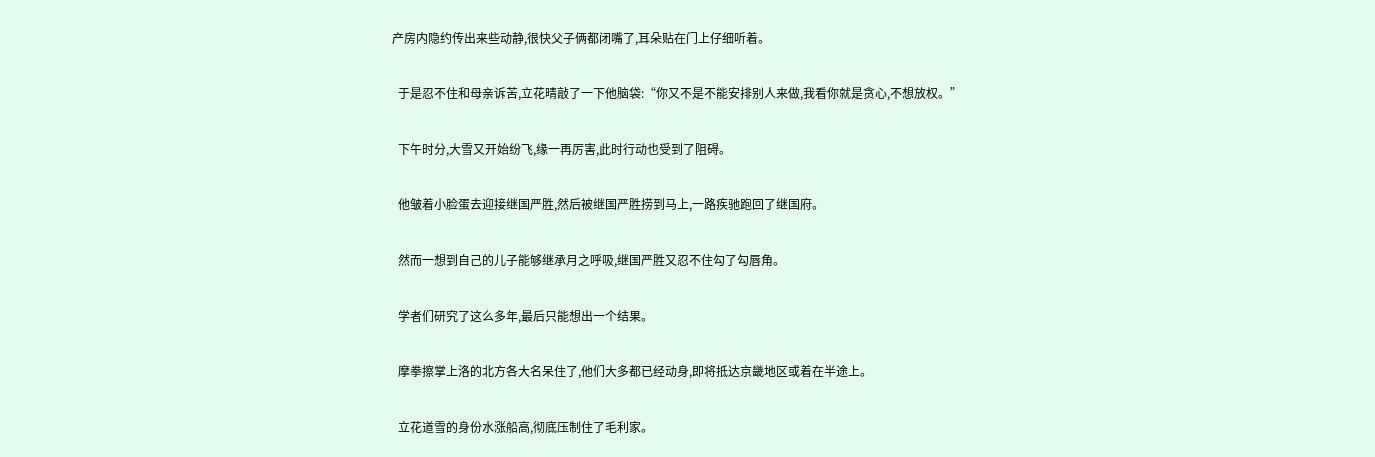产房内隐约传出来些动静,很快父子俩都闭嘴了,耳朵贴在门上仔细听着。

  于是忍不住和母亲诉苦,立花晴敲了一下他脑袋:“你又不是不能安排别人来做,我看你就是贪心,不想放权。”

  下午时分,大雪又开始纷飞,缘一再厉害,此时行动也受到了阻碍。

  他皱着小脸蛋去迎接继国严胜,然后被继国严胜捞到马上,一路疾驰跑回了继国府。

  然而一想到自己的儿子能够继承月之呼吸,继国严胜又忍不住勾了勾唇角。

  学者们研究了这么多年,最后只能想出一个结果。

  摩拳擦掌上洛的北方各大名呆住了,他们大多都已经动身,即将抵达京畿地区或着在半途上。

  立花道雪的身份水涨船高,彻底压制住了毛利家。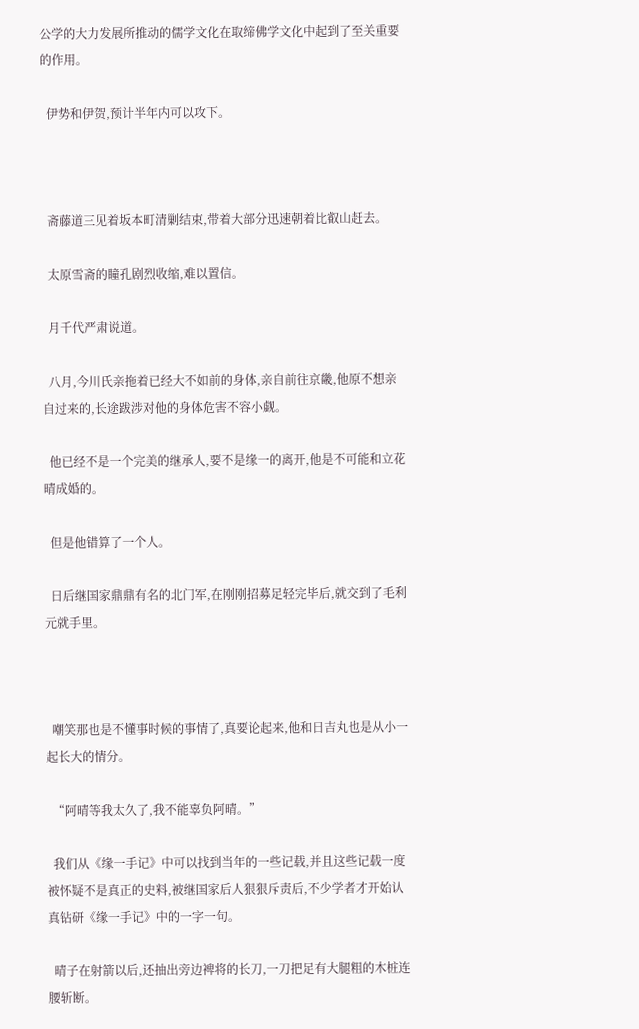公学的大力发展所推动的儒学文化在取缔佛学文化中起到了至关重要的作用。

  伊势和伊贺,预计半年内可以攻下。



  斋藤道三见着坂本町清剿结束,带着大部分迅速朝着比叡山赶去。

  太原雪斋的瞳孔剧烈收缩,难以置信。

  月千代严肃说道。

  八月,今川氏亲拖着已经大不如前的身体,亲自前往京畿,他原不想亲自过来的,长途跋涉对他的身体危害不容小觑。

  他已经不是一个完美的继承人,要不是缘一的离开,他是不可能和立花晴成婚的。

  但是他错算了一个人。

  日后继国家鼎鼎有名的北门军,在刚刚招募足轻完毕后,就交到了毛利元就手里。



  嘲笑那也是不懂事时候的事情了,真要论起来,他和日吉丸也是从小一起长大的情分。

  “阿晴等我太久了,我不能辜负阿晴。”

  我们从《缘一手记》中可以找到当年的一些记载,并且这些记载一度被怀疑不是真正的史料,被继国家后人狠狠斥责后,不少学者才开始认真钻研《缘一手记》中的一字一句。

  晴子在射箭以后,还抽出旁边裨将的长刀,一刀把足有大腿粗的木桩连腰斩断。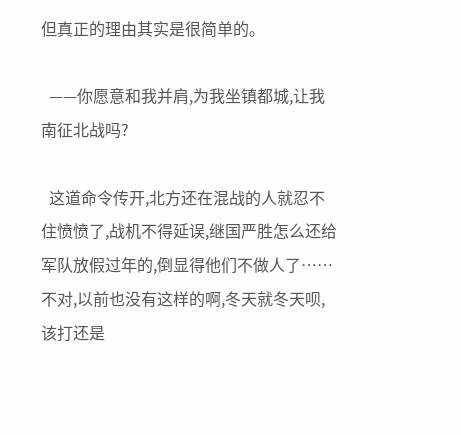但真正的理由其实是很简单的。

  ——你愿意和我并肩,为我坐镇都城,让我南征北战吗?

  这道命令传开,北方还在混战的人就忍不住愤愤了,战机不得延误,继国严胜怎么还给军队放假过年的,倒显得他们不做人了……不对,以前也没有这样的啊,冬天就冬天呗,该打还是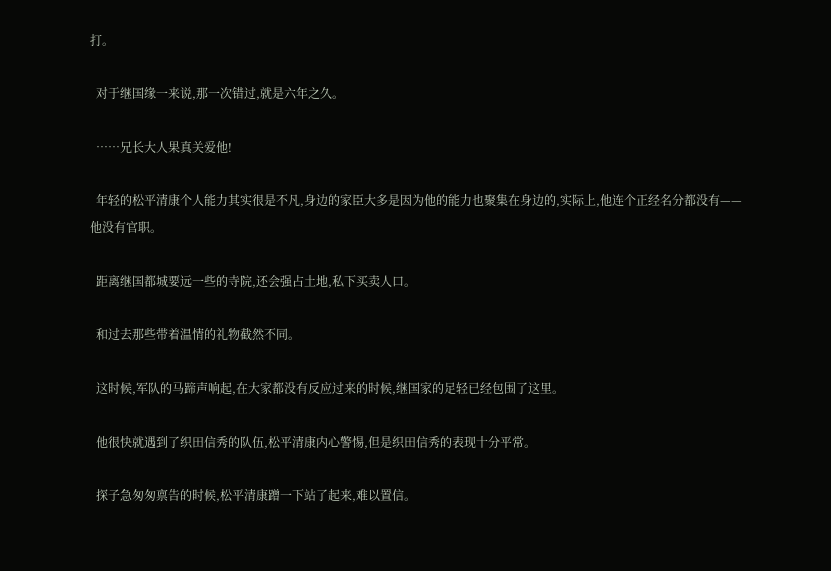打。

  对于继国缘一来说,那一次错过,就是六年之久。

  ……兄长大人果真关爱他!

  年轻的松平清康个人能力其实很是不凡,身边的家臣大多是因为他的能力也聚集在身边的,实际上,他连个正经名分都没有——他没有官职。

  距离继国都城要远一些的寺院,还会强占土地,私下买卖人口。

  和过去那些带着温情的礼物截然不同。

  这时候,军队的马蹄声响起,在大家都没有反应过来的时候,继国家的足轻已经包围了这里。

  他很快就遇到了织田信秀的队伍,松平清康内心警惕,但是织田信秀的表现十分平常。

  探子急匆匆禀告的时候,松平清康蹭一下站了起来,难以置信。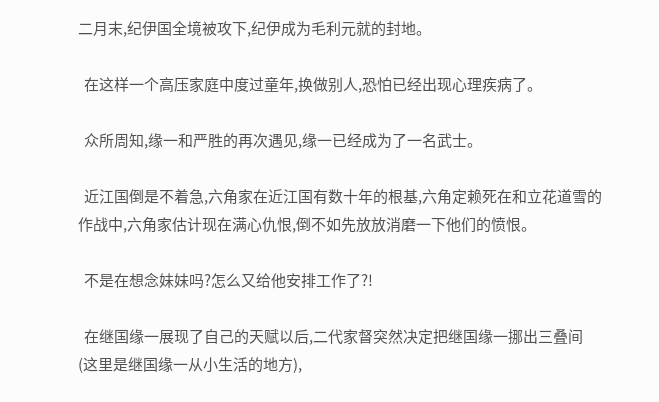二月末,纪伊国全境被攻下,纪伊成为毛利元就的封地。

  在这样一个高压家庭中度过童年,换做别人,恐怕已经出现心理疾病了。

  众所周知,缘一和严胜的再次遇见,缘一已经成为了一名武士。

  近江国倒是不着急,六角家在近江国有数十年的根基,六角定赖死在和立花道雪的作战中,六角家估计现在满心仇恨,倒不如先放放消磨一下他们的愤恨。

  不是在想念妹妹吗?怎么又给他安排工作了?!

  在继国缘一展现了自己的天赋以后,二代家督突然决定把继国缘一挪出三叠间(这里是继国缘一从小生活的地方),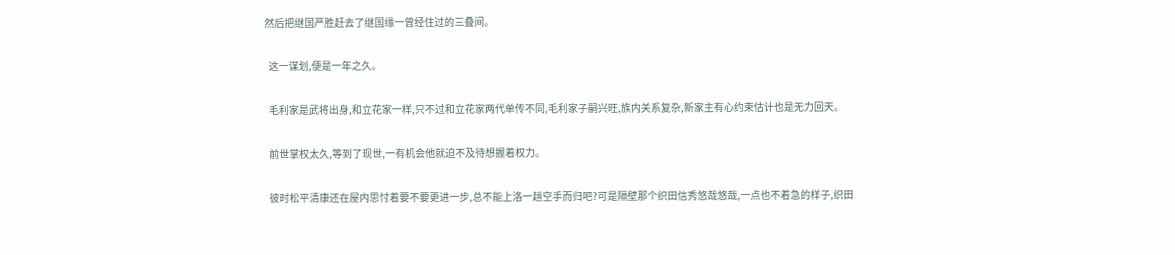然后把继国严胜赶去了继国缘一曾经住过的三叠间。

  这一谋划,便是一年之久。

  毛利家是武将出身,和立花家一样,只不过和立花家两代单传不同,毛利家子嗣兴旺,族内关系复杂,新家主有心约束估计也是无力回天。

  前世掌权太久,等到了现世,一有机会他就迫不及待想握着权力。

  彼时松平清康还在屋内思忖着要不要更进一步,总不能上洛一趟空手而归吧?可是隔壁那个织田信秀悠哉悠哉,一点也不着急的样子,织田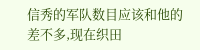信秀的军队数目应该和他的差不多,现在织田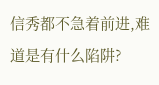信秀都不急着前进,难道是有什么陷阱?